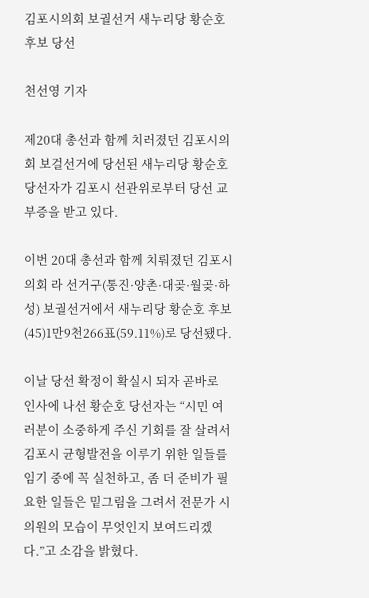김포시의회 보궐선거 새누리당 황순호 후보 당선

천선영 기자

제20대 총선과 함께 치러졌던 김포시의회 보걸선거에 당선된 새누리당 황순호 당선자가 김포시 선관위로부터 당선 교부증을 받고 있다.

이번 20대 총선과 함께 치뤄졌던 김포시의회 라 선거구(통진·양촌·대곶·월곶·하성) 보궐선거에서 새누리당 황순호 후보(45)1만9천266표(59.11%)로 당선됐다.

이날 당선 확정이 확실시 되자 곧바로 인사에 나선 황순호 당선자는 “시민 여러분이 소중하게 주신 기회를 잘 살려서 김포시 균형발전을 이루기 위한 일들를 임기 중에 꼭 실천하고, 좀 더 준비가 필요한 일들은 밑그림을 그려서 전문가 시의원의 모습이 무엇인지 보여드리겠다.”고 소감을 밝혔다.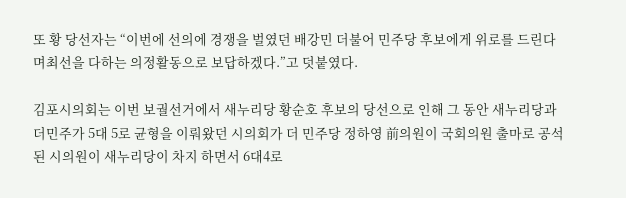또 황 당선자는 “이번에 선의에 경쟁을 벌였던 배강민 더불어 민주당 후보에게 위로를 드린다며최선을 다하는 의정활동으로 보답하겠다.”고 덧붙였다.

김포시의회는 이번 보궐선거에서 새누리당 황순호 후보의 당선으로 인해 그 동안 새누리당과 더민주가 5대 5로 균형을 이뤄왔던 시의회가 더 민주당 정하영 前의원이 국회의원 출마로 공석된 시의원이 새누리당이 차지 하면서 6대4로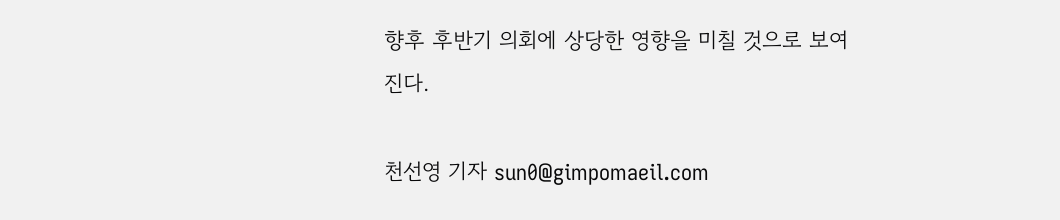향후 후반기 의회에 상당한 영향을 미칠 것으로 보여진다.

천선영 기자 sun0@gimpomaeil.com